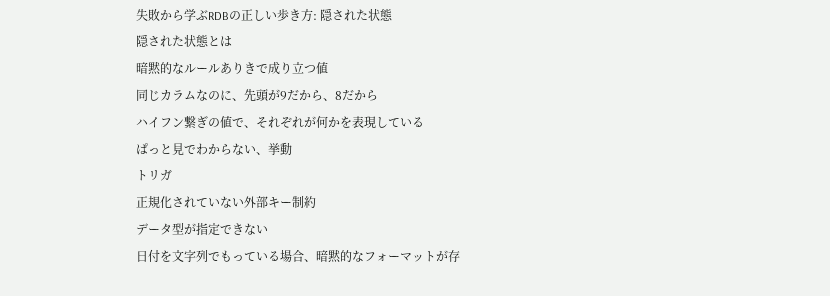失敗から学ぶRDBの正しい歩き方: 隠された状態
隠された状態とは
暗黙的なルールありきで成り立つ値
同じカラムなのに、先頭が9だから、8だから
ハイフン繋ぎの値で、それぞれが何かを表現している
ぱっと見でわからない、挙動
トリガ
正規化されていない外部キー制約
データ型が指定できない
日付を文字列でもっている場合、暗黙的なフォーマットが存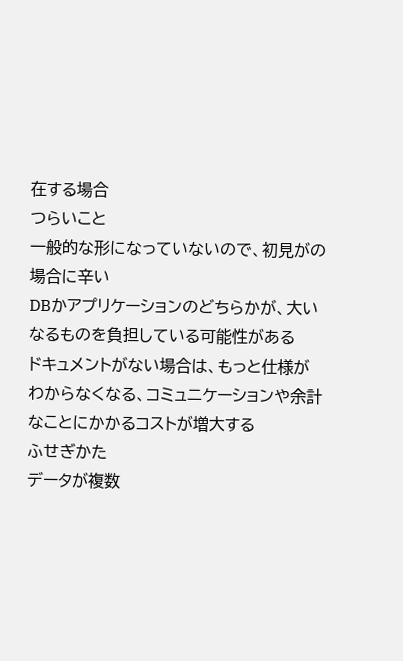在する場合
つらいこと
一般的な形になっていないので、初見がの場合に辛い
DBかアプリケーションのどちらかが、大いなるものを負担している可能性がある
ドキュメントがない場合は、もっと仕様がわからなくなる、コミュニケーションや余計なことにかかるコストが増大する
ふせぎかた
データが複数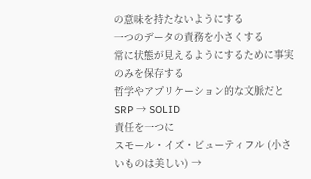の意味を持たないようにする
一つのデータの責務を小さくする
常に状態が見えるようにするために事実のみを保存する
哲学やアプリケーション的な文脈だと
SRP → SOLID
責任を一つに
スモール・イズ・ビューティフル (小さいものは美しい) →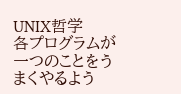UNIX哲学
各プログラムが一つのことをうまくやるよう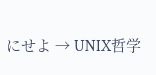にせよ → UNIX哲学